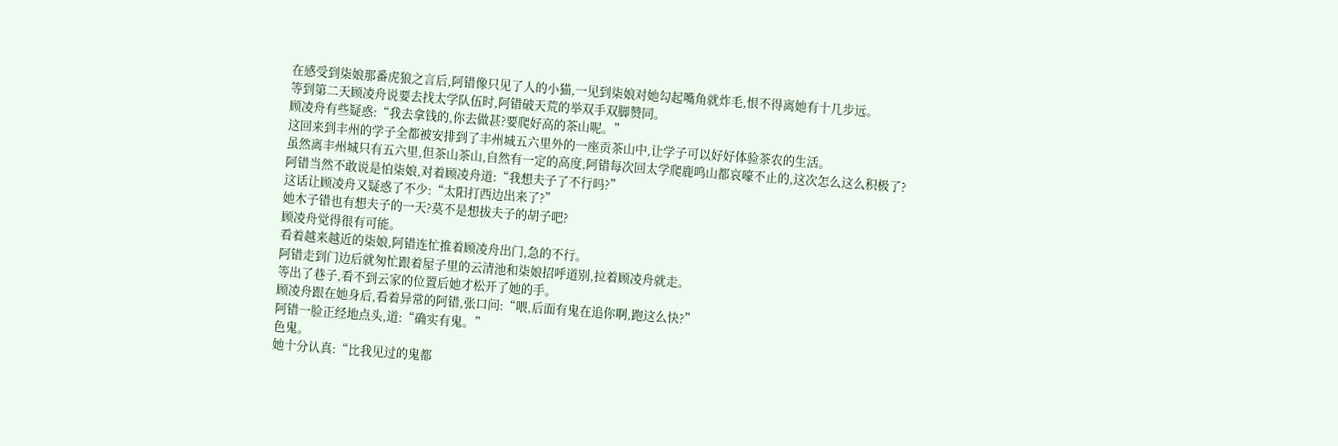在感受到柒娘那番虎狼之言后,阿错像只见了人的小猫,一见到柒娘对她勾起嘴角就炸毛,恨不得离她有十几步远。
等到第二天顾凌舟说要去找太学队伍时,阿错破天荒的举双手双脚赞同。
顾凌舟有些疑惑:“我去拿钱的,你去做甚?要爬好高的茶山呢。”
这回来到丰州的学子全都被安排到了丰州城五六里外的一座贡茶山中,让学子可以好好体验茶农的生活。
虽然离丰州城只有五六里,但茶山茶山,自然有一定的高度,阿错每次回太学爬鹿鸣山都哀嚎不止的,这次怎么这么积极了?
阿错当然不敢说是怕柒娘,对着顾凌舟道:“我想夫子了不行吗?”
这话让顾凌舟又疑惑了不少:“太阳打西边出来了?”
她木子错也有想夫子的一天?莫不是想拔夫子的胡子吧?
顾凌舟觉得很有可能。
看着越来越近的柒娘,阿错连忙推着顾凌舟出门,急的不行。
阿错走到门边后就匆忙跟着屋子里的云清池和柒娘招呼道别,拉着顾凌舟就走。
等出了巷子,看不到云家的位置后她才松开了她的手。
顾凌舟跟在她身后,看着异常的阿错,张口问:“喂,后面有鬼在追你啊,跑这么快?”
阿错一脸正经地点头,道:“确实有鬼。”
色鬼。
她十分认真:“比我见过的鬼都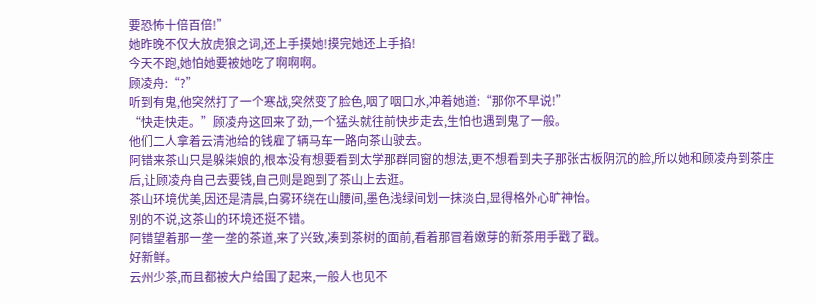要恐怖十倍百倍!”
她昨晚不仅大放虎狼之词,还上手摸她!摸完她还上手掐!
今天不跑,她怕她要被她吃了啊啊啊。
顾凌舟:“?”
听到有鬼,他突然打了一个寒战,突然变了脸色,咽了咽口水,冲着她道:“那你不早说!”
“快走快走。”顾凌舟这回来了劲,一个猛头就往前快步走去,生怕也遇到鬼了一般。
他们二人拿着云清池给的钱雇了辆马车一路向茶山驶去。
阿错来茶山只是躲柒娘的,根本没有想要看到太学那群同窗的想法,更不想看到夫子那张古板阴沉的脸,所以她和顾凌舟到茶庄后,让顾凌舟自己去要钱,自己则是跑到了茶山上去逛。
茶山环境优美,因还是清晨,白雾环绕在山腰间,墨色浅绿间划一抹淡白,显得格外心旷神怡。
别的不说,这茶山的环境还挺不错。
阿错望着那一垄一垄的茶道,来了兴致,凑到茶树的面前,看着那冒着嫩芽的新茶用手戳了戳。
好新鲜。
云州少茶,而且都被大户给围了起来,一般人也见不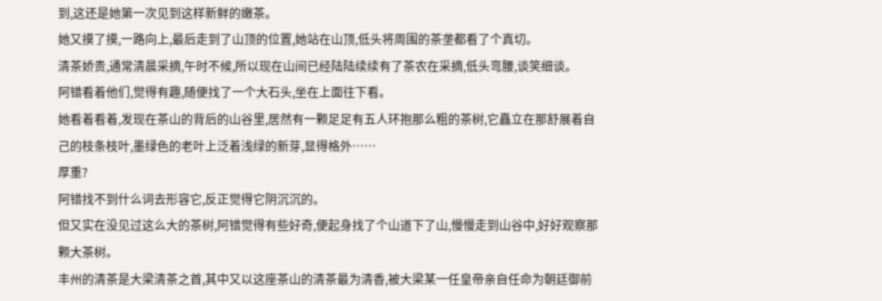到,这还是她第一次见到这样新鲜的嫩茶。
她又摸了摸,一路向上,最后走到了山顶的位置,她站在山顶,低头将周围的茶垄都看了个真切。
清茶娇贵,通常清晨采摘,午时不候,所以现在山间已经陆陆续续有了茶农在采摘,低头弯腰,谈笑细谈。
阿错看着他们,觉得有趣,随便找了一个大石头,坐在上面往下看。
她看着看着,发现在茶山的背后的山谷里,居然有一颗足足有五人环抱那么粗的茶树,它矗立在那舒展着自己的枝条枝叶,墨绿色的老叶上泛着浅绿的新芽,显得格外……
厚重?
阿错找不到什么词去形容它,反正觉得它阴沉沉的。
但又实在没见过这么大的茶树,阿错觉得有些好奇,便起身找了个山道下了山,慢慢走到山谷中,好好观察那颗大茶树。
丰州的清茶是大梁清茶之首,其中又以这座茶山的清茶最为清香,被大梁某一任皇帝亲自任命为朝廷御前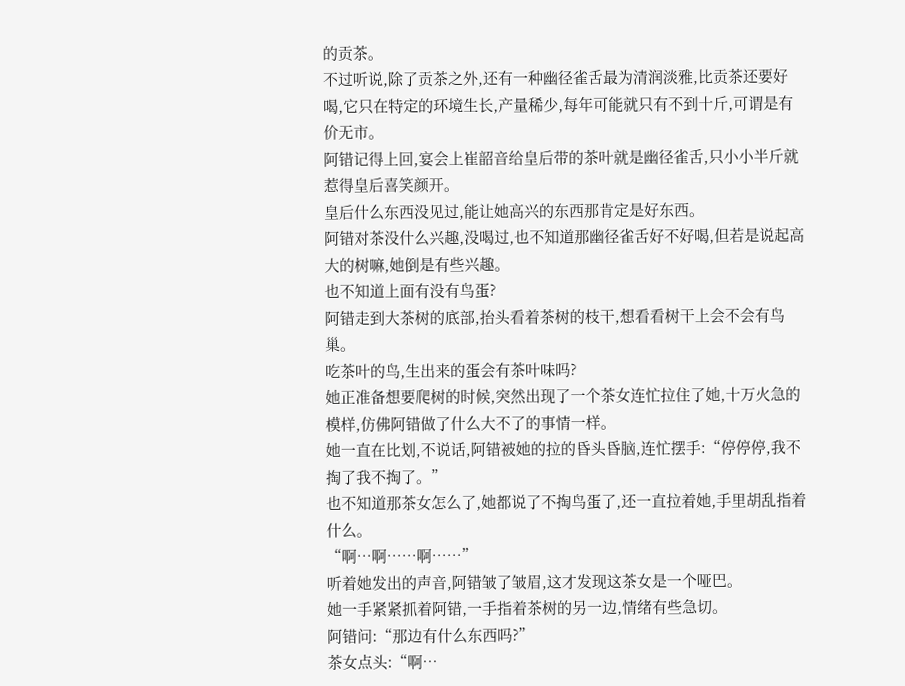的贡茶。
不过听说,除了贡茶之外,还有一种幽径雀舌最为清润淡雅,比贡茶还要好喝,它只在特定的环境生长,产量稀少,每年可能就只有不到十斤,可谓是有价无市。
阿错记得上回,宴会上崔韶音给皇后带的茶叶就是幽径雀舌,只小小半斤就惹得皇后喜笑颜开。
皇后什么东西没见过,能让她高兴的东西那肯定是好东西。
阿错对茶没什么兴趣,没喝过,也不知道那幽径雀舌好不好喝,但若是说起高大的树嘛,她倒是有些兴趣。
也不知道上面有没有鸟蛋?
阿错走到大茶树的底部,抬头看着茶树的枝干,想看看树干上会不会有鸟巢。
吃茶叶的鸟,生出来的蛋会有茶叶味吗?
她正准备想要爬树的时候,突然出现了一个茶女连忙拉住了她,十万火急的模样,仿佛阿错做了什么大不了的事情一样。
她一直在比划,不说话,阿错被她的拉的昏头昏脑,连忙摆手:“停停停,我不掏了我不掏了。”
也不知道那茶女怎么了,她都说了不掏鸟蛋了,还一直拉着她,手里胡乱指着什么。
“啊…啊……啊……”
听着她发出的声音,阿错皱了皱眉,这才发现这茶女是一个哑巴。
她一手紧紧抓着阿错,一手指着茶树的另一边,情绪有些急切。
阿错问:“那边有什么东西吗?”
茶女点头:“啊…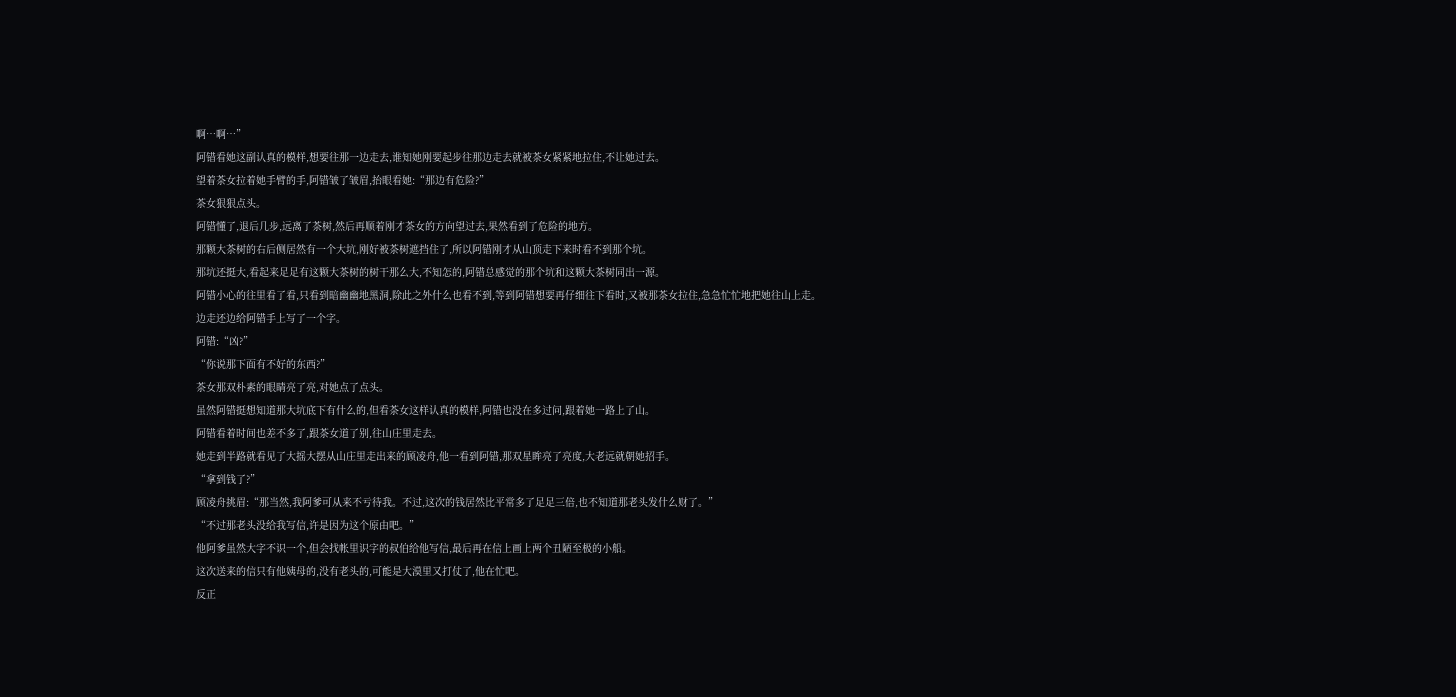啊…啊…”
阿错看她这副认真的模样,想要往那一边走去,谁知她刚要起步往那边走去就被茶女紧紧地拉住,不让她过去。
望着茶女拉着她手臂的手,阿错皱了皱眉,抬眼看她:“那边有危险?”
茶女狠狠点头。
阿错懂了,退后几步,远离了茶树,然后再顺着刚才茶女的方向望过去,果然看到了危险的地方。
那颗大茶树的右后侧居然有一个大坑,刚好被茶树遮挡住了,所以阿错刚才从山顶走下来时看不到那个坑。
那坑还挺大,看起来足足有这颗大茶树的树干那么大,不知怎的,阿错总感觉的那个坑和这颗大茶树同出一源。
阿错小心的往里看了看,只看到暗幽幽地黑洞,除此之外什么也看不到,等到阿错想要再仔细往下看时,又被那茶女拉住,急急忙忙地把她往山上走。
边走还边给阿错手上写了一个字。
阿错:“凶?”
“你说那下面有不好的东西?”
茶女那双朴素的眼睛亮了亮,对她点了点头。
虽然阿错挺想知道那大坑底下有什么的,但看茶女这样认真的模样,阿错也没在多过问,跟着她一路上了山。
阿错看着时间也差不多了,跟茶女道了别,往山庄里走去。
她走到半路就看见了大摇大摆从山庄里走出来的顾凌舟,他一看到阿错,那双星眸亮了亮度,大老远就朝她招手。
“拿到钱了?”
顾凌舟挑眉:“那当然,我阿爹可从来不亏待我。不过,这次的钱居然比平常多了足足三倍,也不知道那老头发什么财了。”
“不过那老头没给我写信,许是因为这个原由吧。”
他阿爹虽然大字不识一个,但会找帐里识字的叔伯给他写信,最后再在信上画上两个丑陋至极的小船。
这次送来的信只有他姨母的,没有老头的,可能是大漠里又打仗了,他在忙吧。
反正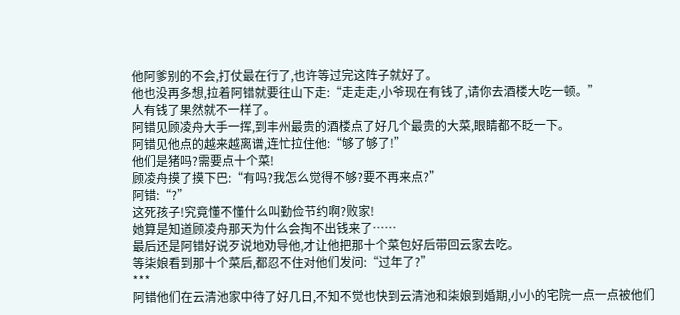他阿爹别的不会,打仗最在行了,也许等过完这阵子就好了。
他也没再多想,拉着阿错就要往山下走:“走走走,小爷现在有钱了,请你去酒楼大吃一顿。”
人有钱了果然就不一样了。
阿错见顾凌舟大手一挥,到丰州最贵的酒楼点了好几个最贵的大菜,眼睛都不眨一下。
阿错见他点的越来越离谱,连忙拉住他:“够了够了!”
他们是猪吗?需要点十个菜!
顾凌舟摸了摸下巴:“有吗?我怎么觉得不够?要不再来点?”
阿错:“?”
这死孩子!究竟懂不懂什么叫勤俭节约啊?败家!
她算是知道顾凌舟那天为什么会掏不出钱来了……
最后还是阿错好说歹说地劝导他,才让他把那十个菜包好后带回云家去吃。
等柒娘看到那十个菜后,都忍不住对他们发问:“过年了?”
***
阿错他们在云清池家中待了好几日,不知不觉也快到云清池和柒娘到婚期,小小的宅院一点一点被他们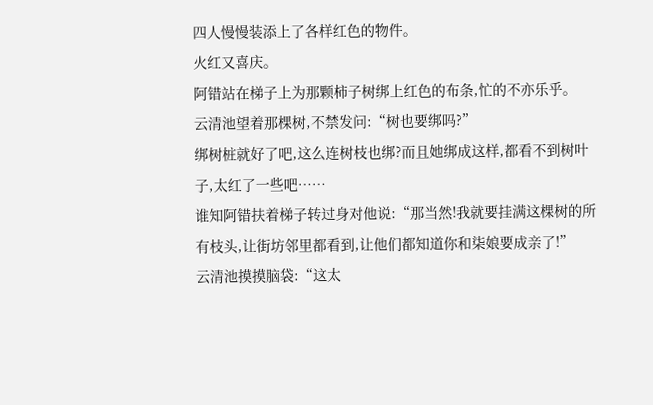四人慢慢装添上了各样红色的物件。
火红又喜庆。
阿错站在梯子上为那颗柿子树绑上红色的布条,忙的不亦乐乎。
云清池望着那棵树,不禁发问:“树也要绑吗?”
绑树桩就好了吧,这么连树枝也绑?而且她绑成这样,都看不到树叶子,太红了一些吧……
谁知阿错扶着梯子转过身对他说:“那当然!我就要挂满这棵树的所有枝头,让街坊邻里都看到,让他们都知道你和柒娘要成亲了!”
云清池摸摸脑袋:“这太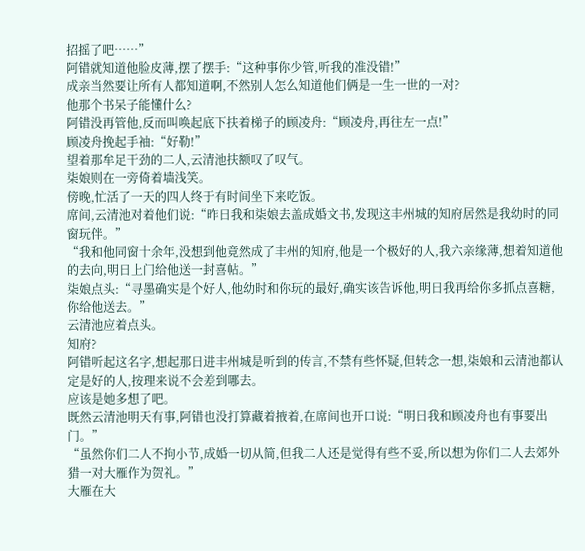招摇了吧……”
阿错就知道他脸皮薄,摆了摆手:“这种事你少管,听我的准没错!”
成亲当然要让所有人都知道啊,不然别人怎么知道他们俩是一生一世的一对?
他那个书呆子能懂什么?
阿错没再管他,反而叫唤起底下扶着梯子的顾凌舟:“顾凌舟,再往左一点!”
顾凌舟挽起手袖:“好勒!”
望着那牟足干劲的二人,云清池扶额叹了叹气。
柒娘则在一旁倚着墙浅笑。
傍晚,忙活了一天的四人终于有时间坐下来吃饭。
席间,云清池对着他们说:“昨日我和柒娘去盖成婚文书,发现这丰州城的知府居然是我幼时的同窗玩伴。”
“我和他同窗十余年,没想到他竟然成了丰州的知府,他是一个极好的人,我六亲缘薄,想着知道他的去向,明日上门给他送一封喜帖。”
柒娘点头:“寻墨确实是个好人,他幼时和你玩的最好,确实该告诉他,明日我再给你多抓点喜糖,你给他送去。”
云清池应着点头。
知府?
阿错听起这名字,想起那日进丰州城是听到的传言,不禁有些怀疑,但转念一想,柒娘和云清池都认定是好的人,按理来说不会差到哪去。
应该是她多想了吧。
既然云清池明天有事,阿错也没打算藏着掖着,在席间也开口说:“明日我和顾凌舟也有事要出门。”
“虽然你们二人不拘小节,成婚一切从简,但我二人还是觉得有些不妥,所以想为你们二人去郊外猎一对大雁作为贺礼。”
大雁在大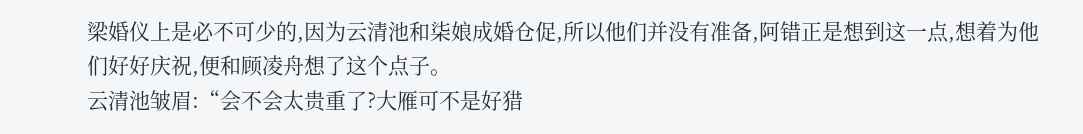梁婚仪上是必不可少的,因为云清池和柒娘成婚仓促,所以他们并没有准备,阿错正是想到这一点,想着为他们好好庆祝,便和顾凌舟想了这个点子。
云清池皱眉:“会不会太贵重了?大雁可不是好猎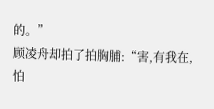的。”
顾凌舟却拍了拍胸脯:“害,有我在,怕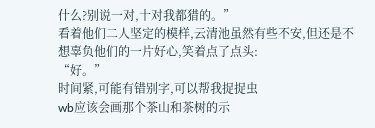什么?别说一对,十对我都猎的。”
看着他们二人坚定的模样,云清池虽然有些不安,但还是不想辜负他们的一片好心,笑着点了点头:
“好。”
时间紧,可能有错别字,可以帮我捉捉虫
wb应该会画那个茶山和茶树的示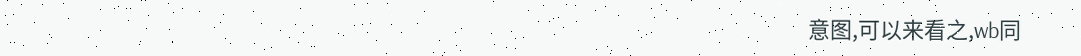意图,可以来看之,wb同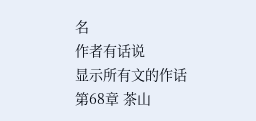名
作者有话说
显示所有文的作话
第68章 茶山